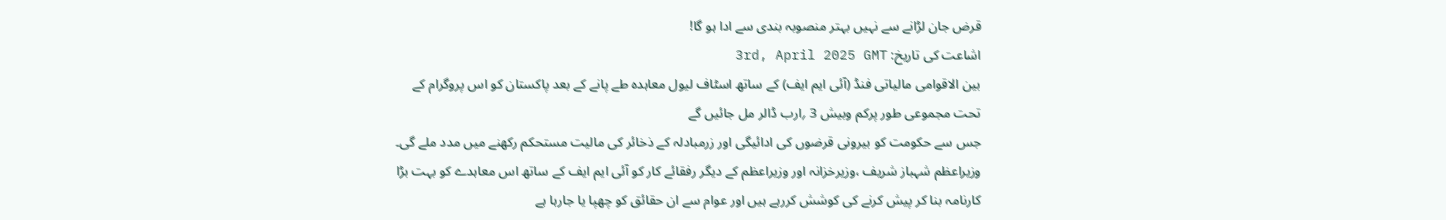قرض جان لڑانے سے نہیں بہتر منصوبہ بندی سے ادا ہو گا!
اشاعت کی تاریخ: 3rd, April 2025 GMT
بین الاقوامی مالیاتی فنڈ (آئی ایم ایف) کے ساتھ اسٹاف لیول معاہدہ طے پانے کے بعد پاکستان کو اس پروگرام کے تحت مجموعی طور پرکم وبیش 3 ؍ارب ڈالر مل جائیں گے
جس سے حکومت کو بیرونی قرضوں کی ادائیگی اور زرمبادلہ کے ذخائر کی مالیت مستحکم رکھنے میں مدد ملے گی۔
وزیراعظم شہباز شریف ،وزیرخزانہ اور وزیراعظم کے دیگر رفقائے کار کو آئی ایم ایف کے ساتھ اس معاہدے کو بہت بڑا کارنامہ بنا کر پیش کرنے کی کوشش کررہے ہیں اور عوام سے ان حقائق کو چھپا یا جارہا ہے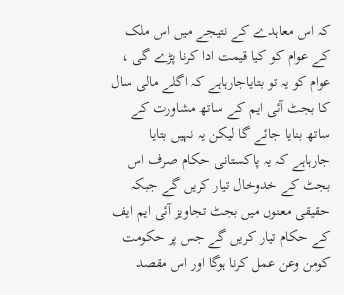کہ اس معاہدے کے نتیجے میں اس ملک کے عوام کو کیا قیمت ادا کرنا پڑے گی ،
عوام کو یہ تو بتایاجارہاہے کہ اگلے مالی سال کا بجٹ آئی ایم کے ساتھ مشاورت کے ساتھ بنایا جائے گا لیکن یہ نہیں بتایا جارہاہے کہ یہ پاکستانی حکام صرف اس بجٹ کے خدوخال تیار کریں گے جبکہ حقیقی معنوں میں بجٹ تجاویز آئی ایم ایف کے حکام تیار کریں گے جس پر حکومت کومن وعن عمل کرنا ہوگا اور اس مقصد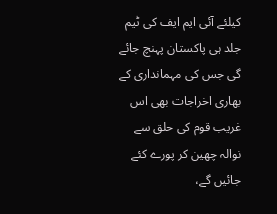کیلئے آئی ایم ایف کی ٹیم جلد ہی پاکستان پہنچ جائے گی جس کی مہمانداری کے بھاری اخراجات بھی اس غریب قوم کی حلق سے نوالہ چھین کر پورے کئے جائیں گے،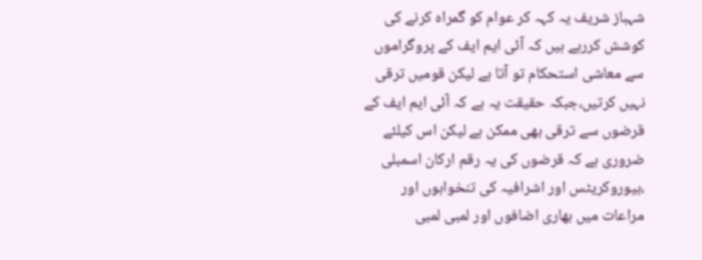شہباز شریف یہ کہہ کر عوام کو گمراہ کرنے کی کوشش کررہے ہیں کہ آئی ایم ایف کے پروگراموں سے معاشی استحکام تو آتا ہے لیکن قومیں ترقی نہیں کرتیں،جبکہ حقیقت یہ ہے کہ آئی ایم ایف کے قرضوں سے ترقی بھی ممکن ہے لیکن اس کیلئے ضروری ہے کہ قرضوں کی یہ رقم ارکان اسمبلی ،بیوروکریٹس اور اشرافیہ کی تنخواہوں اور مراعات میں بھاری اضافوں اور لمبی لمبی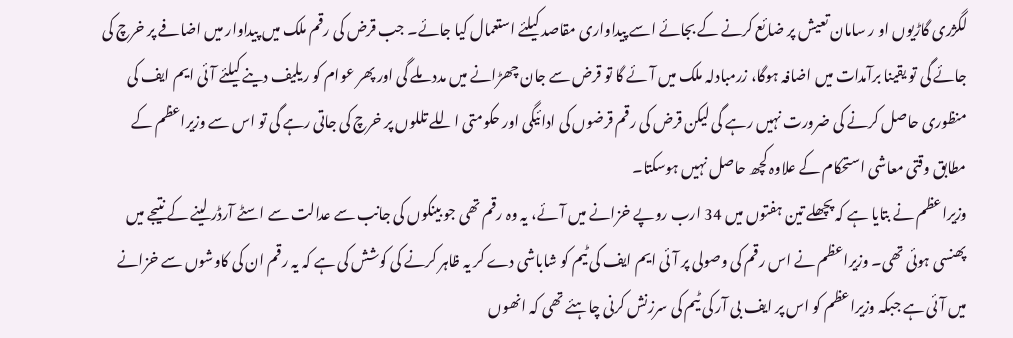لگژری گاڑیوں او ر سامان تعیش پر ضائع کرنے کے بجائے اسے پیداواری مقاصد کیلئے استعمال کیا جائے۔ جب قرض کی رقم ملک میں پیداوار میں اضافے پر خرچ کی جائے گی تو یقینا برآمدات میں اضافہ ہوگا، زرمبادلہ ملک میں آئے گا تو قرض سے جان چھڑانے میں مدد ملے گی اور پھر عوام کو ریلیف دینے کیلئے آئی ایم ایف کی منظوری حاصل کرنے کی ضرورت نہیں رہے گی لیکن قرض کی رقم قرضوں کی ادائیگی اور حکومتی اللے تللوں پر خرچ کی جاتی رہے گی تو اس سے وزیراعظم کے مطابق وقتی معاشی استحکام کے علاوہ کچھ حاصل نہیں ہوسکتا۔
وزیراعظم نے بتایا ہے کہ پچھلے تین ہفتوں میں 34 ارب روپے خزانے میں آئے، یہ وہ رقم تھی جو بینکوں کی جانب سے عدالت سے اسٹے آرڈر لینے کے نتیجے میں پھنسی ہوئی تھی۔ وزیراعظم نے اس رقم کی وصولی پر آئی ایم ایف کی ٹیم کو شاباشی دے کر یہ ظاہر کرنے کی کوشش کی ہے کہ یہ رقم ان کی کاوشوں سے خزانے میں آئی ہے جبکہ وزیراعظم کو اس پر ایف بی آر کی ٹیم کی سرزنش کرنی چاہئے تھی کہ انھوں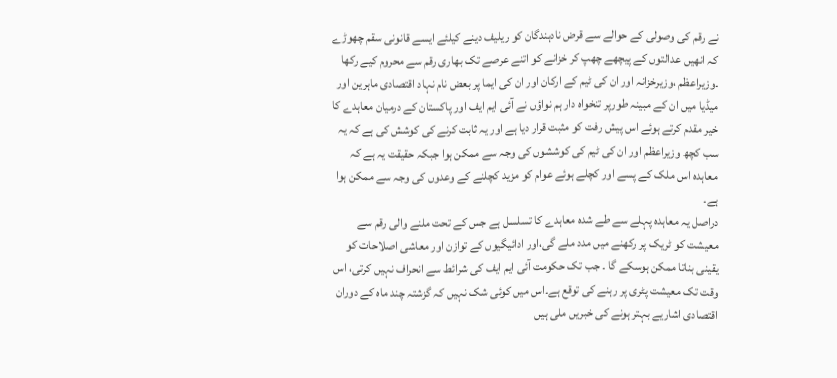نے رقم کی وصولی کے حوالے سے قرض نادہندگان کو ریلیف دینے کیلئے ایسے قانونی سقم چھوڑے کہ انھیں عدالتوں کے پیچھے چھپ کر خزانے کو اتنے عرصے تک بھاری رقم سے محروم کیے رکھا ۔وزیراعظم ،وزیرخزانہ اور ان کی ٹیم کے ارکان اور ان کی ایما پر بعض نام نہاد اقتصادی ماہرین اور میڈیا میں ان کے مبینہ طورپر تنخواہ دار ہم نواؤں نے آئی ایم ایف اور پاکستان کے درمیان معاہدے کا خیر مقدم کرتے ہوئے اس پیش رفت کو مثبت قرار دیا ہے اور یہ ثابت کرنے کی کوشش کی ہے کہ یہ سب کچھ وزیراعظم اور ان کی ٹیم کی کوششوں کی وجہ سے ممکن ہوا جبکہ حقیقت یہ ہے کہ معاہدہ اس ملک کے پسے اور کچلے ہوئے عوام کو مزید کچلنے کے وعدوں کی وجہ سے ممکن ہوا ہے۔
دراصل یہ معاہدہ پہلے سے طے شدہ معاہدے کا تسلسل ہے جس کے تحت ملنے والی رقم سے معیشت کو ٹریک پر رکھنے میں مدد ملے گی،اور ادائیگیوں کے توازن اور معاشی اصلاحات کو یقینی بناتا ممکن ہوسکے گا ۔ جب تک حکومت آئی ایم ایف کی شرائط سے انحراف نہیں کرتی، اس وقت تک معیشت پٹری پر رہنے کی توقع ہے۔اس میں کوئی شک نہیں کہ گزشتہ چند ماہ کے دوران اقتصادی اشاریے بہتر ہونے کی خبریں ملی ہیں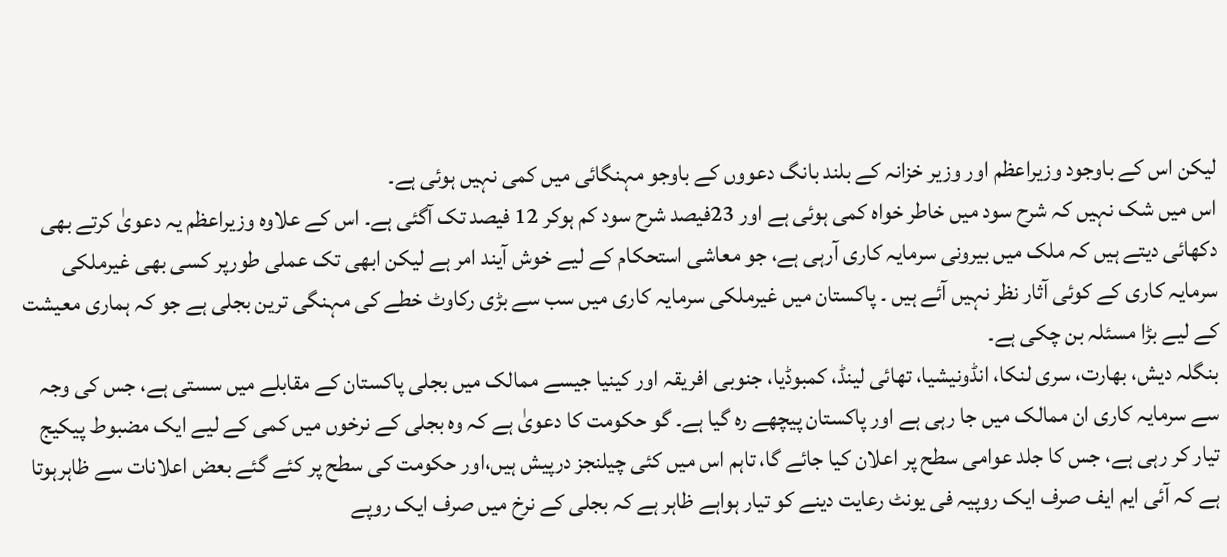لیکن اس کے باوجود وزیراعظم اور وزیر خزانہ کے بلند بانگ دعووں کے باوجو مہنگائی میں کمی نہیں ہوئی ہے۔
اس میں شک نہیں کہ شرح سود میں خاطر خواہ کمی ہوئی ہے اور 23فیصد شرح سود کم ہوکر 12 فیصد تک آگئی ہے۔ اس کے علاوہ وزیراعظم یہ دعویٰ کرتے بھی دکھائی دیتے ہیں کہ ملک میں بیرونی سرمایہ کاری آرہی ہے، جو معاشی استحکام کے لیے خوش آیند امر ہے لیکن ابھی تک عملی طورپر کسی بھی غیرملکی سرمایہ کاری کے کوئی آثار نظر نہیں آئے ہیں ۔ پاکستان میں غیرملکی سرمایہ کاری میں سب سے بڑی رکاوٹ خطے کی مہنگی ترین بجلی ہے جو کہ ہماری معیشت کے لیے بڑا مسئلہ بن چکی ہے۔
بنگلہ دیش، بھارت، سری لنکا، انڈونیشیا، تھائی لینڈ، کمبوڈیا، جنوبی افریقہ اور کینیا جیسے ممالک میں بجلی پاکستان کے مقابلے میں سستی ہے، جس کی وجہ سے سرمایہ کاری ان ممالک میں جا رہی ہے اور پاکستان پیچھے رہ گیا ہے۔ گو حکومت کا دعویٰ ہے کہ وہ بجلی کے نرخوں میں کمی کے لیے ایک مضبوط پیکیج تیار کر رہی ہے، جس کا جلد عوامی سطح پر اعلان کیا جائے گا، تاہم اس میں کئی چیلنجز درپیش ہیں،اور حکومت کی سطح پر کئے گئے بعض اعلانات سے ظاہرہوتا ہے کہ آئی ایم ایف صرف ایک روپیہ فی یونٹ رعایت دینے کو تیار ہواہے ظاہر ہے کہ بجلی کے نرخ میں صرف ایک روپے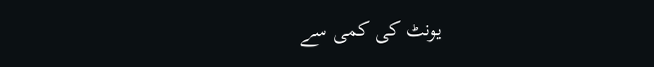یونٹ کی کمی سے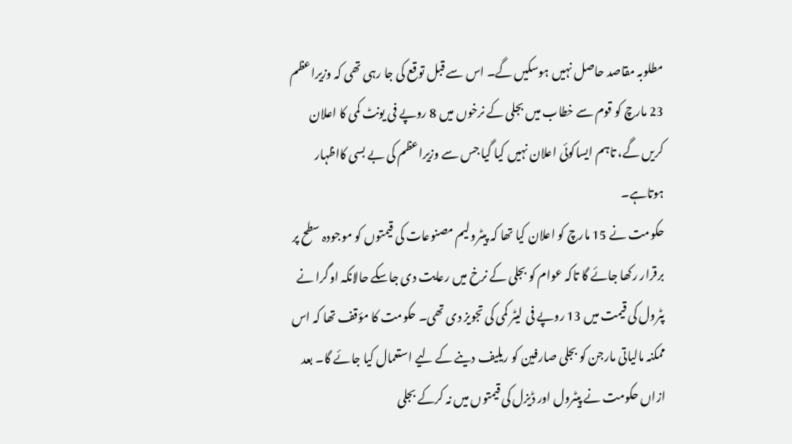مطلوبہ مقاصد حاصل نہیں ہوسکیں گے۔ اس سے قبل توقع کی جا رہی تھی کہ وزیراعظم 23 مارچ کو قوم سے خطاب میں بجلی کے نرخوں میں 8 روپے فی یونٹ کمی کا اعلان کریں گے، تاہم ایساکوئی اعلان نہیں کیا گیا جس سے وزیراعظم کی بے بسی کااظہار ہوتاہے۔
حکومت نے 15 مارچ کو اعلان کیا تھا کہ پیٹرولیم مصنوعات کی قیمتوں کو موجودہ سطح پر برقرار رکھا جائے گا تاکہ عوام کو بجلی کے نرخ میں رعایت دی جاسکے حالانکہ اوگرا نے پٹرول کی قیمت میں 13 روپے فی لیٹر کمی کی تجویز دی تھی۔ حکومت کا مؤقف تھا کہ اس ممکنہ مالیاتی مارجن کو بجلی صارفین کو ریلیف دینے کے لیے استعمال کیا جائے گا۔ بعد ازاں حکومت نے پیٹرول اور ڈیزل کی قیمتوں میں نہ کرکے بجلی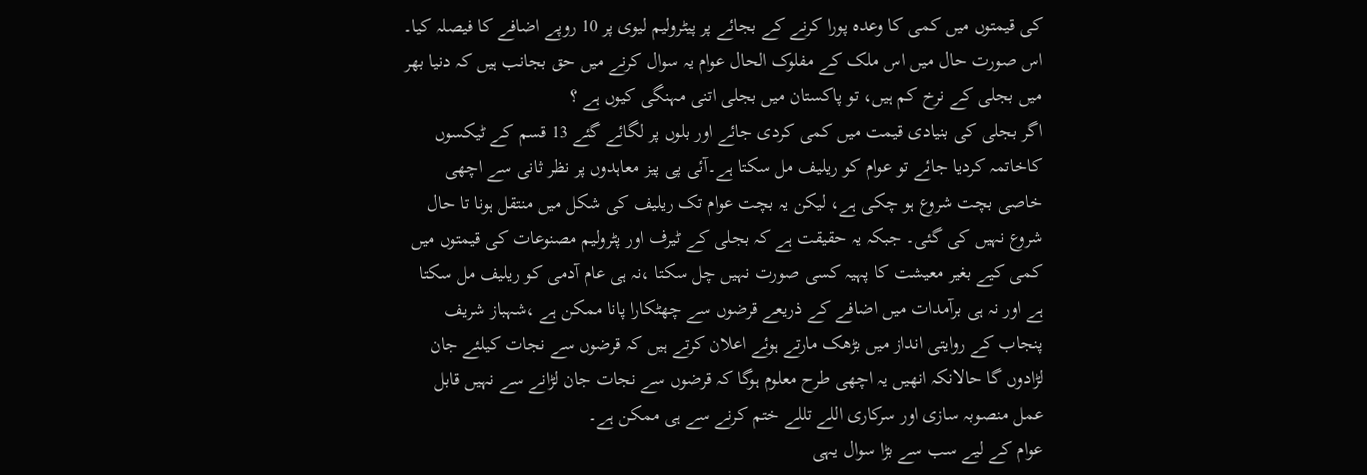کی قیمتوں میں کمی کا وعدہ پورا کرنے کے بجائے پر پیٹرولیم لیوی پر 10 روپے اضافے کا فیصلہ کیا۔ اس صورت حال میں اس ملک کے مفلوک الحال عوام یہ سوال کرنے میں حق بجانب ہیں کہ دنیا بھر میں بجلی کے نرخ کم ہیں، تو پاکستان میں بجلی اتنی مہنگی کیوں ہے ؟
اگر بجلی کی بنیادی قیمت میں کمی کردی جائے اور بلوں پر لگائے گئے 13 قسم کے ٹیکسوں کاخاتمہ کردیا جائے تو عوام کو ریلیف مل سکتا ہے۔آئی پی پیز معاہدوں پر نظر ثانی سے اچھی خاصی بچت شروع ہو چکی ہے، لیکن یہ بچت عوام تک ریلیف کی شکل میں منتقل ہونا تا حال شروع نہیں کی گئی۔ جبکہ یہ حقیقت ہے کہ بجلی کے ٹیرف اور پٹرولیم مصنوعات کی قیمتوں میں کمی کیے بغیر معیشت کا پہیہ کسی صورت نہیں چل سکتا ،نہ ہی عام آدمی کو ریلیف مل سکتا ہے اور نہ ہی برآمدات میں اضافے کے ذریعے قرضوں سے چھٹکارا پانا ممکن ہے ،شہباز شریف پنجاب کے روایتی انداز میں بڑھک مارتے ہوئے اعلان کرتے ہیں کہ قرضوں سے نجات کیلئے جان لڑادوں گا حالانکہ انھیں یہ اچھی طرح معلوم ہوگا کہ قرضوں سے نجات جان لڑانے سے نہیں قابل عمل منصوبہ سازی اور سرکاری اللے تللے ختم کرنے سے ہی ممکن ہے۔
عوام کے لیے سب سے بڑا سوال یہی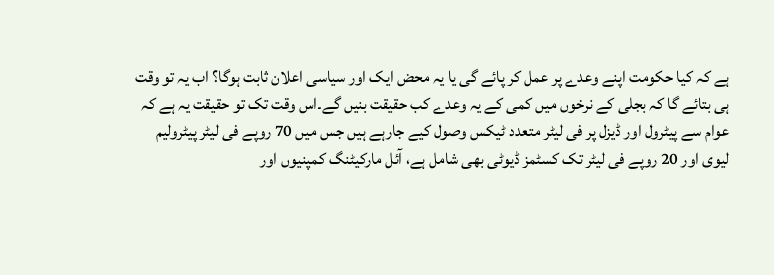ہے کہ کیا حکومت اپنے وعدے پر عمل کر پائے گی یا یہ محض ایک اور سیاسی اعلان ثابت ہوگا؟ اب یہ تو وقت ہی بتائے گا کہ بجلی کے نرخوں میں کمی کے یہ وعدے کب حقیقت بنیں گے۔اس وقت تک تو حقیقت یہ ہے کہ عوام سے پیٹرول اور ڈیزل پر فی لیٹر متعدد ٹیکس وصول کیے جارہے ہیں جس میں 70 روپے فی لیٹر پیٹرولیم لیوی اور 20 روپے فی لیٹر تک کسٹمز ڈیوٹی بھی شامل ہے، آئل مارکیٹنگ کمپنیوں اور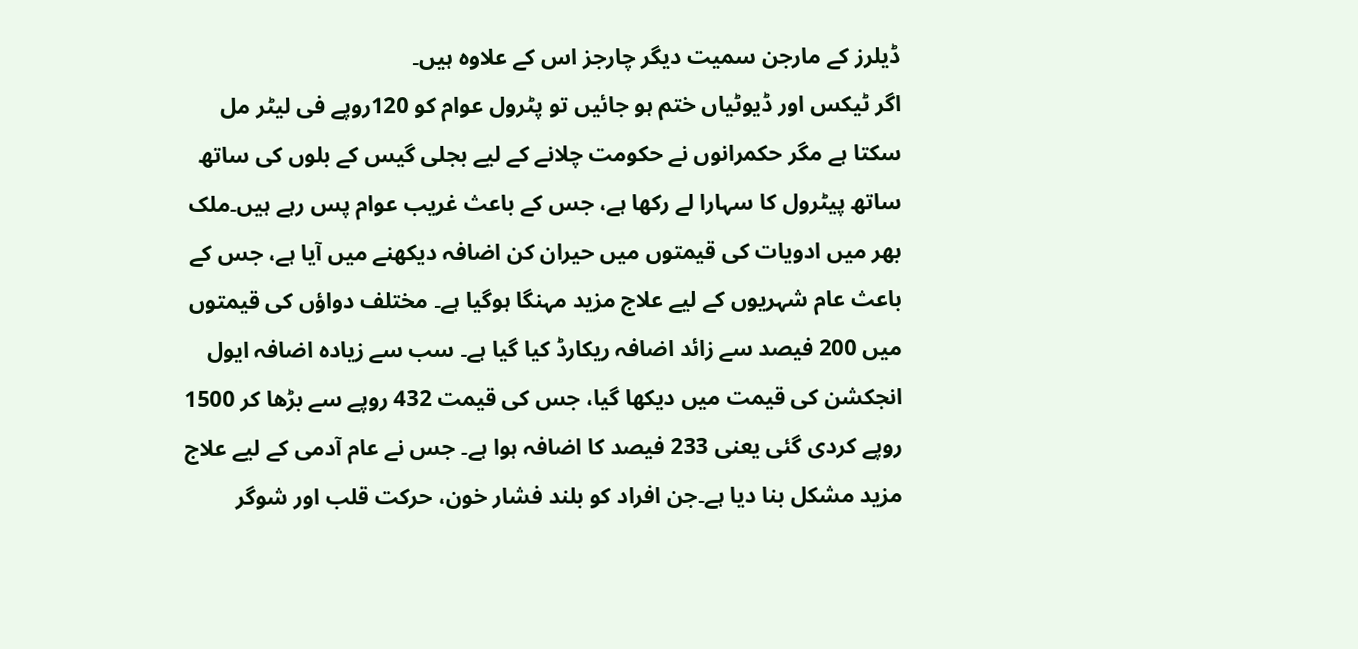ڈیلرز کے مارجن سمیت دیگر چارجز اس کے علاوہ ہیں۔
اگر ٹیکس اور ڈیوٹیاں ختم ہو جائیں تو پٹرول عوام کو 120روپے فی لیٹر مل سکتا ہے مگر حکمرانوں نے حکومت چلانے کے لیے بجلی گیس کے بلوں کی ساتھ ساتھ پیٹرول کا سہارا لے رکھا ہے، جس کے باعث غریب عوام پس رہے ہیں۔ملک بھر میں ادویات کی قیمتوں میں حیران کن اضافہ دیکھنے میں آیا ہے، جس کے باعث عام شہریوں کے لیے علاج مزید مہنگا ہوگیا ہے۔ مختلف دواؤں کی قیمتوں میں 200 فیصد سے زائد اضافہ ریکارڈ کیا گیا ہے۔ سب سے زیادہ اضافہ ایول انجکشن کی قیمت میں دیکھا گیا، جس کی قیمت 432 روپے سے بڑھا کر 1500 روپے کردی گئی یعنی 233 فیصد کا اضافہ ہوا ہے۔ جس نے عام آدمی کے لیے علاج مزید مشکل بنا دیا ہے۔جن افراد کو بلند فشار خون، حرکت قلب اور شوگر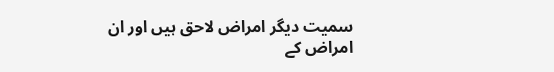سمیت دیگر امراض لاحق ہیں اور ان امراض کے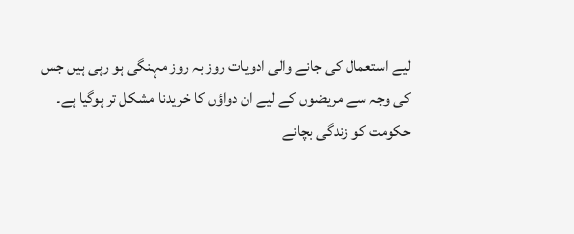لیے استعمال کی جانے والی ادویات روز بہ روز مہنگی ہو رہی ہیں جس کی وجہ سے مریضوں کے لیے ان دواؤں کا خریدنا مشکل تر ہوگیا ہے۔
حکومت کو زندگی بچانے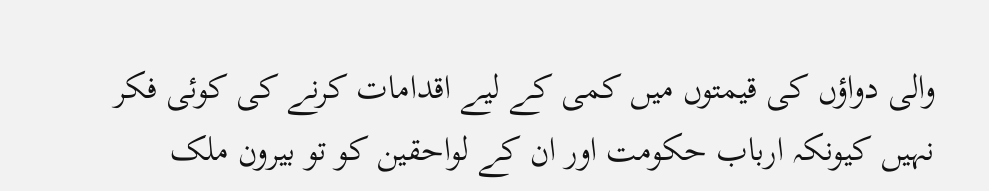والی دواؤں کی قیمتوں میں کمی کے لیے اقدامات کرنے کی کوئی فکر نہیں کیونکہ ارباب حکومت اور ان کے لواحقین کو تو بیرون ملک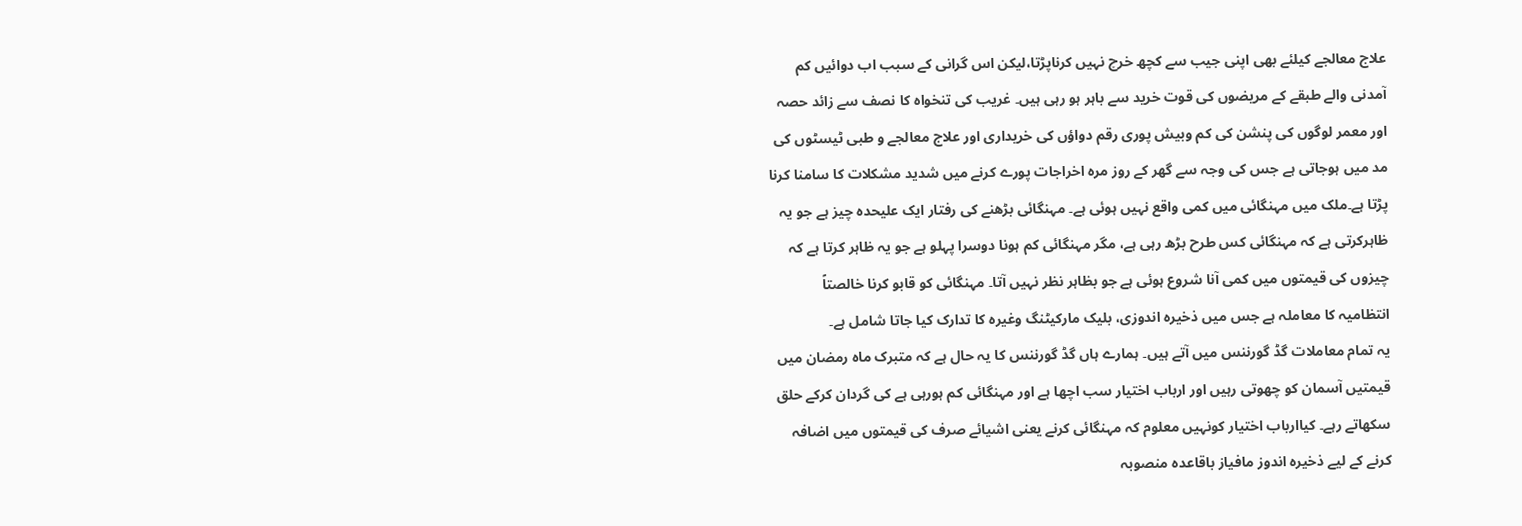علاج معالجے کیلئے بھی اپنی جیب سے کچھ خرچ نہیں کرناپڑتا،لیکن اس گرانی کے سبب اب دوائیں کم آمدنی والے طبقے کے مریضوں کی قوت خرید سے باہر ہو رہی ہیں۔ غریب کی تنخواہ کا نصف سے زائد حصہ اور معمر لوگوں کی پنشن کی کم وبیش پوری رقم دواؤں کی خریداری اور علاج معالجے و طبی ٹیسٹوں کی مد میں ہوجاتی ہے جس کی وجہ سے گھر کے روز مرہ اخراجات پورے کرنے میں شدید مشکلات کا سامنا کرنا پڑتا ہے۔ملک میں مہنگائی میں کمی واقع نہیں ہوئی ہے۔ مہنگائی بڑھنے کی رفتار ایک علیحدہ چیز ہے جو یہ ظاہرکرتی ہے کہ مہنگائی کس طرح بڑھ رہی ہے، مگر مہنگائی کم ہونا دوسرا پہلو ہے جو یہ ظاہر کرتا ہے کہ چیزوں کی قیمتوں میں کمی آنا شروع ہوئی ہے جو بظاہر نظر نہیں آتا۔ مہنگائی کو قابو کرنا خالصتاً انتظامیہ کا معاملہ ہے جس میں ذخیرہ اندوزی، بلیک مارکیٹنگ وغیرہ کا تدارک کیا جاتا شامل ہے۔
یہ تمام معاملات گڈ گورننس میں آتے ہیں۔ ہمارے ہاں گڈ گورننس کا یہ حال ہے کہ متبرک ماہ رمضان میں قیمتیں آسمان کو چھوتی رہیں اور ارباب اختیار سب اچھا ہے اور مہنگائی کم ہورہی ہے کی گردان کرکے حلق سکھاتے رہے۔ کیاارباب اختیار کونہیں معلوم کہ مہنگائی کرنے یعنی اشیائے صرف کی قیمتوں میں اضافہ کرنے کے لیے ذخیرہ اندوز مافیاز باقاعدہ منصوبہ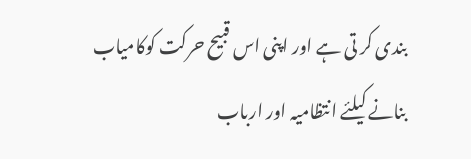بندی کر تی ہے اور اپنی اس قبیح حرکت کوکامیاب بنانے کیلئے انتظامیہ اور ارباب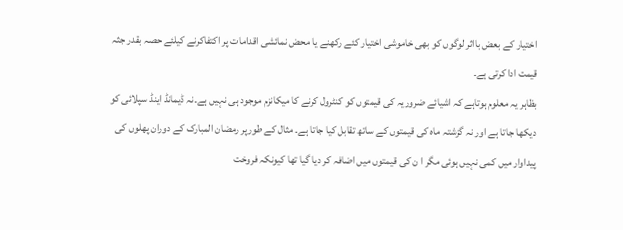اختیار کے بعض بااثر لوگوں کو بھی خاموشی اختیار کئے رکھنے یا محض نمائشی اقدامات پر اکتفاکرنے کیلئے حصہ بقدر جثہ قیمت ادا کرتی ہے۔
بظاہر یہ معلوم ہوتاہے کہ اشیائے ضروریہ کی قیمتوں کو کنٹرول کرنے کا میکانزم موجود ہی نہیں ہے۔نہ ڈیمانڈ اینڈ سپلائی کو دیکھا جاتا ہے اور نہ گزشتہ ماہ کی قیمتوں کے ساتھ تقابل کیا جاتا ہے۔ مثال کے طورپر رمضان المبارک کے دوران پھلوں کی پیداوار میں کمی نہیں ہوئی مگر ا ن کی قیمتوں میں اضافہ کر دیا گیا تھا کیونکہ فروخت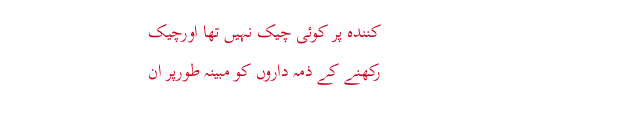کنندہ پر کوئی چیک نہیں تھا اورچیک رکھنے کے ذمہ داروں کو مبینہ طورپر ان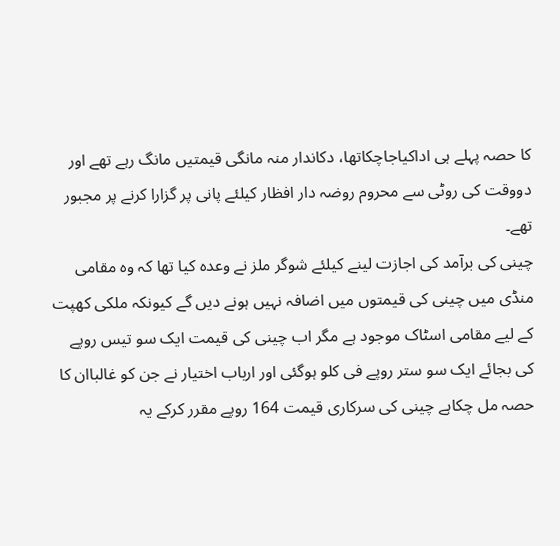کا حصہ پہلے ہی اداکیاجاچکاتھا، دکاندار منہ مانگی قیمتیں مانگ رہے تھے اور دووقت کی روٹی سے محروم روضہ دار افظار کیلئے پانی پر گزارا کرنے پر مجبور تھے۔
چینی کی برآمد کی اجازت لینے کیلئے شوگر ملز نے وعدہ کیا تھا کہ وہ مقامی منڈی میں چینی کی قیمتوں میں اضافہ نہیں ہونے دیں گے کیونکہ ملکی کھپت کے لیے مقامی اسٹاک موجود ہے مگر اب چینی کی قیمت ایک سو تیس روپے کی بجائے ایک سو ستر روپے فی کلو ہوگئی اور ارباب اختیار نے جن کو غالباان کا حصہ مل چکاہے چینی کی سرکاری قیمت 164 روپے مقرر کرکے یہ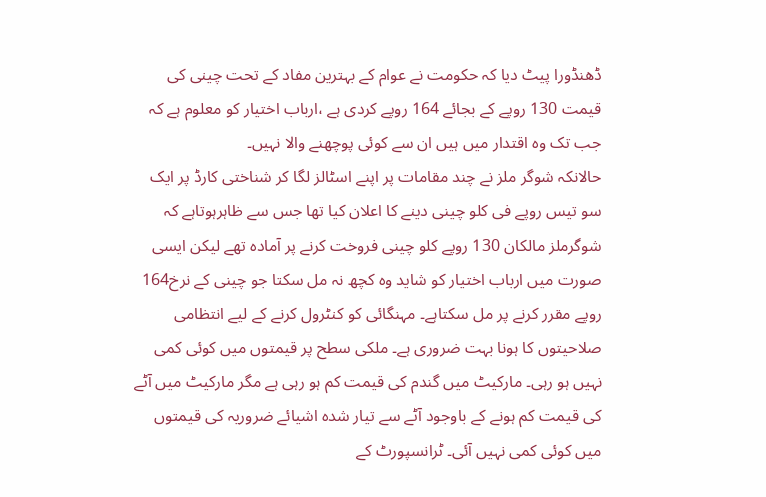ڈھنڈورا پیٹ دیا کہ حکومت نے عوام کے بہترین مفاد کے تحت چینی کی قیمت 130 روپے کے بجائے 164 روپے کردی ہے ،ارباب اختیار کو معلوم ہے کہ جب تک وہ اقتدار میں ہیں ان سے کوئی پوچھنے والا نہیں۔
حالانکہ شوگر ملز نے چند مقامات پر اپنے اسٹالز لگا کر شناختی کارڈ پر ایک سو تیس روپے فی کلو چینی دینے کا اعلان کیا تھا جس سے ظاہرہوتاہے کہ شوگرملز مالکان 130 روپے کلو چینی فروخت کرنے پر آمادہ تھے لیکن ایسی صورت میں ارباب اختیار کو شاید وہ کچھ نہ مل سکتا جو چینی کے نرخ164 روپے مقرر کرنے پر مل سکتاہے۔ مہنگائی کو کنٹرول کرنے کے لیے انتظامی صلاحیتوں کا ہونا بہت ضروری ہے۔ ملکی سطح پر قیمتوں میں کوئی کمی نہیں ہو رہی۔ مارکیٹ میں گندم کی قیمت کم ہو رہی ہے مگر مارکیٹ میں آٹے کی قیمت کم ہونے کے باوجود آٹے سے تیار شدہ اشیائے ضروریہ کی قیمتوں میں کوئی کمی نہیں آئی۔ ٹرانسپورٹ کے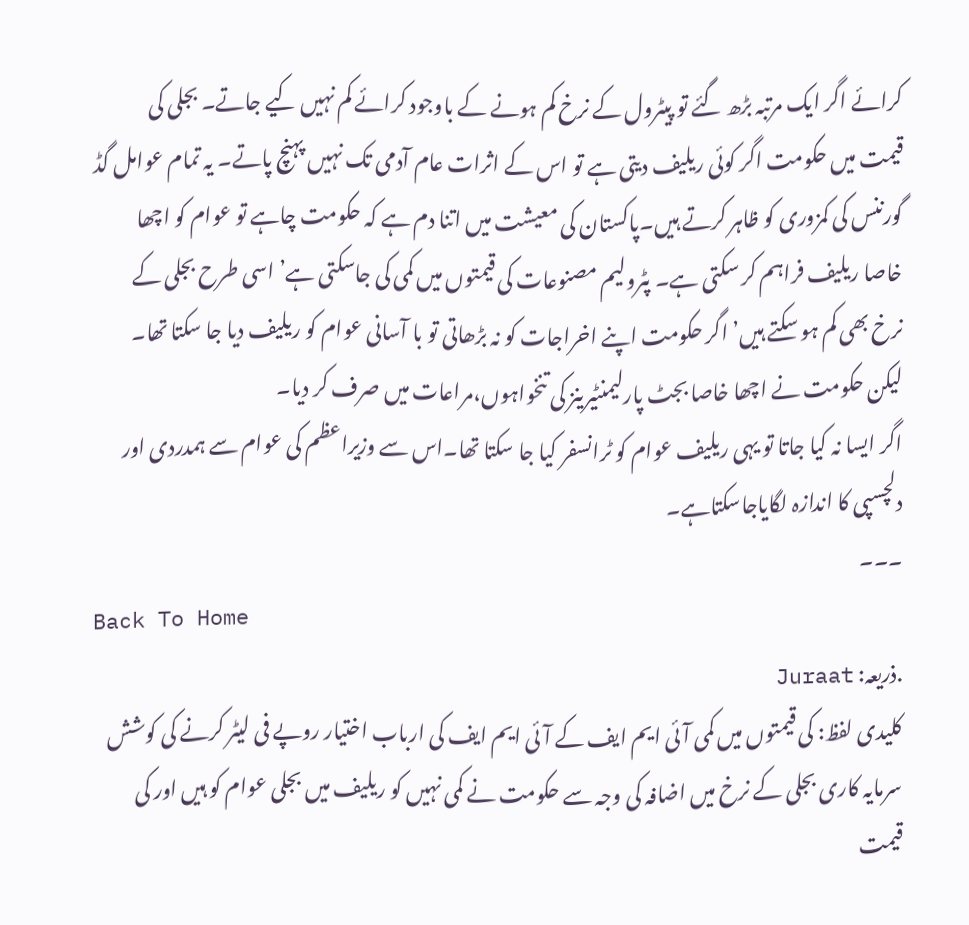کرائے اگر ایک مرتبہ بڑھ گئے تو پیٹرول کے نرخ کم ہونے کے باوجود کرائے کم نہیں کیے جاتے۔ بجلی کی قیمت میں حکومت اگر کوئی ریلیف دیتی ہے تو اس کے اثرات عام آدمی تک نہیں پہنچ پاتے۔ یہ تمام عوامل گڈ گورننس کی کمزوری کو ظاہر کرتے ہیں۔پاکستان کی معیشت میں اتنا دم ہے کہ حکومت چاہے تو عوام کو اچھا خاصا ریلیف فراہم کر سکتی ہے۔ پٹرولیم مصنوعات کی قیمتوں میں کمی کی جاسکتی ہے’ اسی طرح بجلی کے نرخ بھی کم ہو سکتے ہیں’ اگر حکومت اپنے اخراجات کو نہ بڑھاتی تو با آسانی عوام کو ریلیف دیا جا سکتا تھا۔ لیکن حکومت نے اچھا خاصا بجٹ پارلیمنٹیرینز کی تنخواہوں،مراعات میں صرف کر دیا۔
اگر ایسا نہ کیا جاتا تو یہی ریلیف عوام کو ٹرانسفر کیا جا سکتا تھا۔اس سے وزیراعظم کی عوام سے ہمدردی اور دلچسپی کا اندازہ لگایاجاسکتاہے۔
۔۔۔
Back To Home
.ذریعہ: Juraat
کلیدی لفظ: کی قیمتوں میں کمی آئی ایم ایف کے آئی ایم ایف کی ارباب اختیار روپے فی لیٹر کرنے کی کوشش سرمایہ کاری بجلی کے نرخ میں اضافہ کی وجہ سے حکومت نے کمی نہیں کو ریلیف میں بجلی عوام کو ہیں اور کی قیمت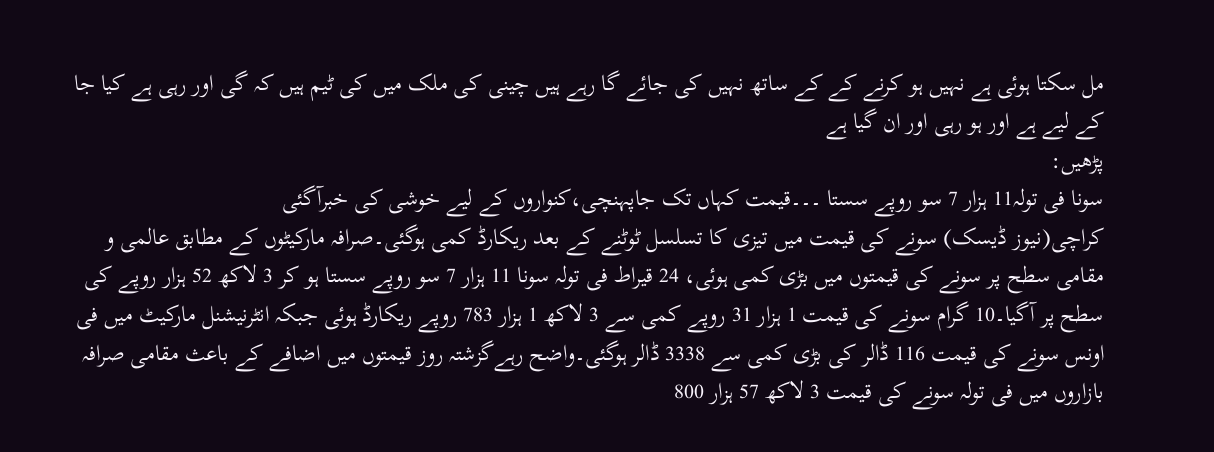مل سکتا ہوئی ہے نہیں ہو کرنے کے کے ساتھ نہیں کی جائے گا رہے ہیں چینی کی ملک میں کی ٹیم ہیں کہ گی اور رہی ہے کیا جا کے لیے ہے اور ہو رہی اور ان گیا ہے
پڑھیں:
سونا فی تولہ11 ہزار 7 سو روپے سستا ۔۔۔قیمت کہاں تک جاپہنچی،کنواروں کے لیے خوشی کی خبرآگئی
کراچی(نیوز ڈیسک) سونے کی قیمت میں تیزی کا تسلسل ٹوٹنے کے بعد ریکارڈ کمی ہوگئی۔صرافہ مارکیٹوں کے مطابق عالمی و مقامی سطح پر سونے کی قیمتوں میں بڑی کمی ہوئی، 24 قیراط فی تولہ سونا 11 ہزار 7 سو روپے سستا ہو کر 3 لاکھ 52 ہزار روپے کی سطح پر آگیا۔10 گرام سونے کی قیمت 1 ہزار 31 روپے کمی سے 3 لاکھ 1 ہزار 783 روپے ریکارڈ ہوئی جبکہ انٹرنیشنل مارکیٹ میں فی اونس سونے کی قیمت 116 ڈالر کی بڑی کمی سے 3338 ڈالر ہوگئی۔واضح رہےگزشتہ روز قیمتوں میں اضافے کے باعث مقامی صرافہ بازاروں میں فی تولہ سونے کی قیمت 3 لاکھ 57 ہزار 800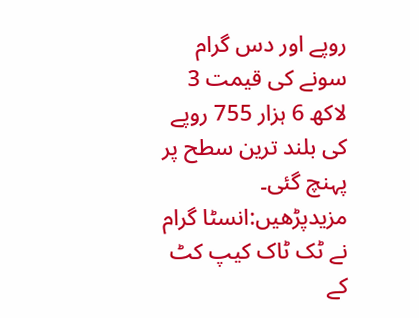روپے اور دس گرام سونے کی قیمت 3 لاکھ 6 ہزار 755 روپے کی بلند ترین سطح پر پہنچ گئی۔
مزیدپڑھیں:انسٹا گرام نے ٹک ٹاک کیپ کٹ کے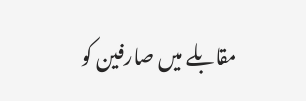مقابلے میں صارفین کو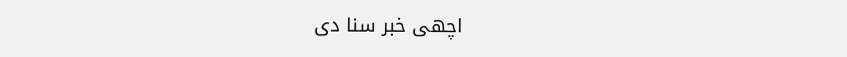اچھی خبر سنا دی